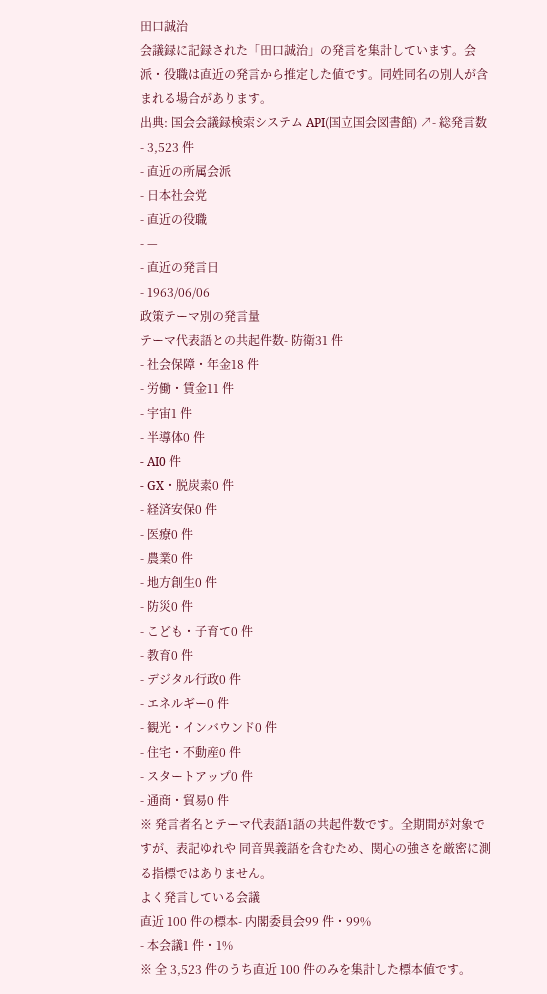田口誠治
会議録に記録された「田口誠治」の発言を集計しています。会派・役職は直近の発言から推定した値です。同姓同名の別人が含まれる場合があります。
出典: 国会会議録検索システム API(国立国会図書館) ↗- 総発言数
- 3,523 件
- 直近の所属会派
- 日本社会党
- 直近の役職
- —
- 直近の発言日
- 1963/06/06
政策テーマ別の発言量
テーマ代表語との共起件数- 防衛31 件
- 社会保障・年金18 件
- 労働・賃金11 件
- 宇宙1 件
- 半導体0 件
- AI0 件
- GX・脱炭素0 件
- 経済安保0 件
- 医療0 件
- 農業0 件
- 地方創生0 件
- 防災0 件
- こども・子育て0 件
- 教育0 件
- デジタル行政0 件
- エネルギー0 件
- 観光・インバウンド0 件
- 住宅・不動産0 件
- スタートアップ0 件
- 通商・貿易0 件
※ 発言者名とテーマ代表語1語の共起件数です。全期間が対象ですが、表記ゆれや 同音異義語を含むため、関心の強さを厳密に測る指標ではありません。
よく発言している会議
直近 100 件の標本- 内閣委員会99 件・99%
- 本会議1 件・1%
※ 全 3,523 件のうち直近 100 件のみを集計した標本値です。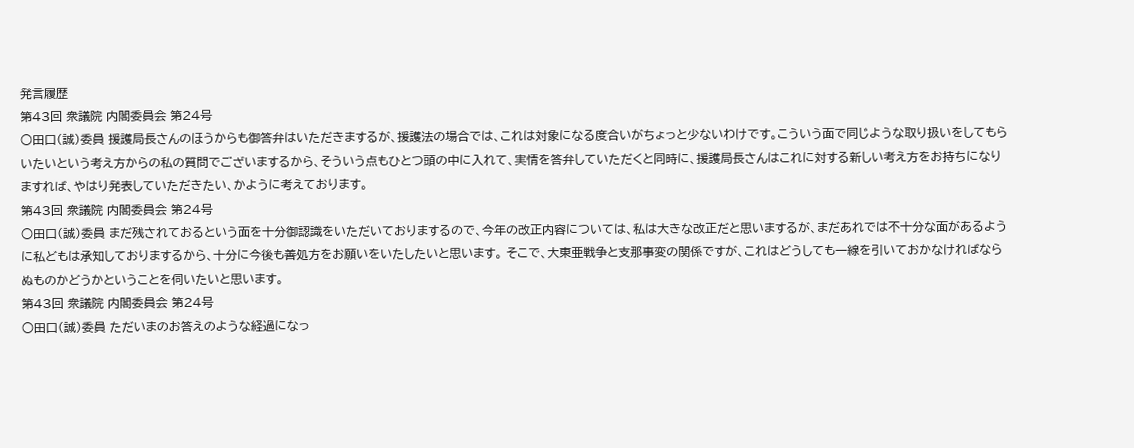発言履歴
第43回 衆議院 内閣委員会 第24号
○田口(誠)委員 援護局長さんのほうからも御答弁はいただきまするが、援護法の場合では、これは対象になる度合いがちょっと少ないわけです。こういう面で同じような取り扱いをしてもらいたいという考え方からの私の質問でございまするから、そういう点もひとつ頭の中に入れて、実情を答弁していただくと同時に、援護局長さんはこれに対する新しい考え方をお持ちになりますれば、やはり発表していただきたい、かように考えております。
第43回 衆議院 内閣委員会 第24号
○田口(誠)委員 まだ残されておるという面を十分御認識をいただいておりまするので、今年の改正内容については、私は大きな改正だと思いまするが、まだあれでは不十分な面があるように私どもは承知しておりまするから、十分に今後も善処方をお願いをいたしたいと思います。 そこで、大東亜戦争と支那事変の関係ですが、これはどうしても一線を引いておかなければならぬものかどうかということを伺いたいと思います。
第43回 衆議院 内閣委員会 第24号
○田口(誠)委員 ただいまのお答えのような経過になっ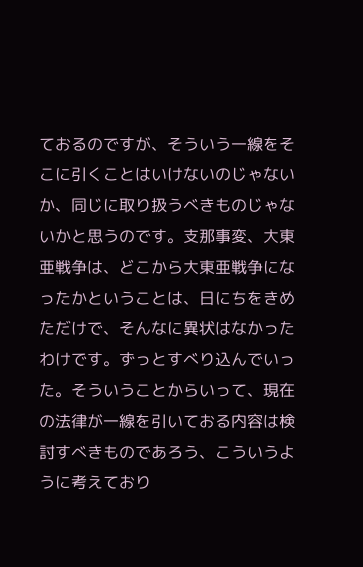ておるのですが、そういう一線をそこに引くことはいけないのじゃないか、同じに取り扱うべきものじゃないかと思うのです。支那事変、大東亜戦争は、どこから大東亜戦争になったかということは、日にちをきめただけで、そんなに異状はなかったわけです。ずっとすべり込んでいった。そういうことからいって、現在の法律が一線を引いておる内容は検討すべきものであろう、こういうように考えており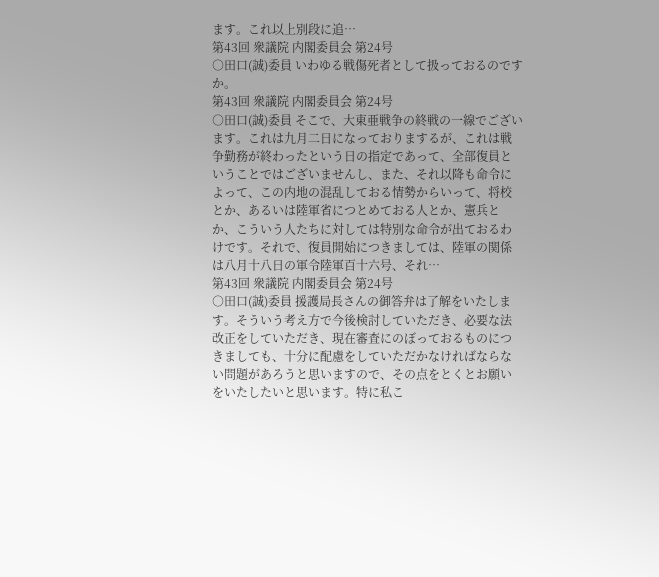ます。これ以上別段に追…
第43回 衆議院 内閣委員会 第24号
○田口(誠)委員 いわゆる戦傷死者として扱っておるのですか。
第43回 衆議院 内閣委員会 第24号
○田口(誠)委員 そこで、大東亜戦争の終戦の一線でございます。これは九月二日になっておりまするが、これは戦争勤務が終わったという日の指定であって、全部復員ということではございませんし、また、それ以降も命令によって、この内地の混乱しておる情勢からいって、将校とか、あるいは陸軍省につとめておる人とか、憲兵とか、こういう人たちに対しては特別な命令が出ておるわけです。それで、復員開始につきましては、陸軍の関係は八月十八日の軍令陸軍百十六号、それ…
第43回 衆議院 内閣委員会 第24号
○田口(誠)委員 援護局長さんの御答弁は了解をいたします。そういう考え方で今後検討していただき、必要な法改正をしていただき、現在審査にのぼっておるものにつきましても、十分に配慮をしていただかなければならない問題があろうと思いますので、その点をとくとお願いをいたしたいと思います。特に私こ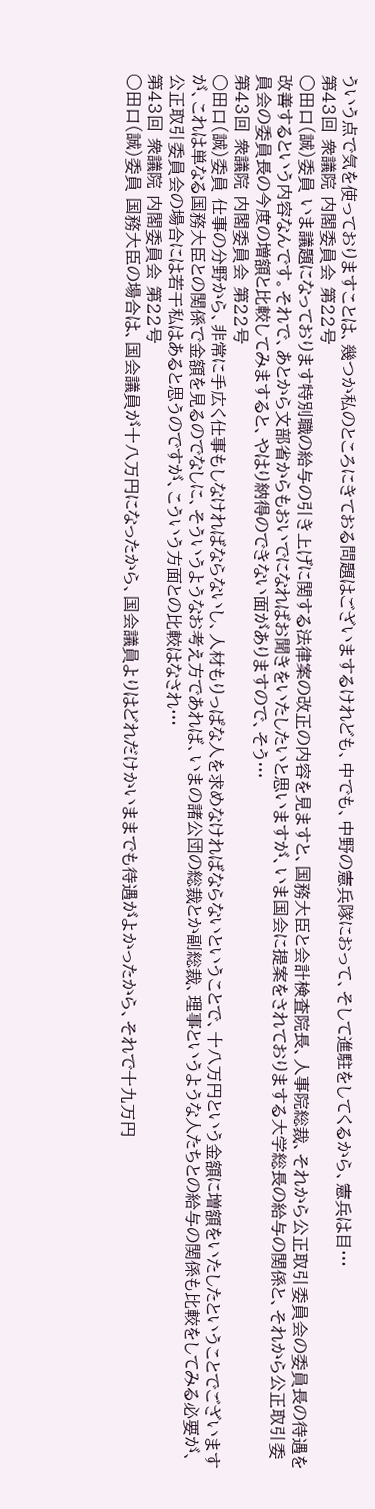ういう点で気を使っておりますことは、幾つか私のところにきておる問題はございまするけれども、中でも、中野の憲兵隊におって、そして進駐をしてくるから、憲兵は目…
第43回 衆議院 内閣委員会 第22号
○田口(誠)委員 いま議題になっております特別職の給与の引き上げに関する法律案の改正の内容を見ますと、国務大臣と会計検査院長、人事院総裁、それから公正取引委員会の委員長の待遇を改善するという内容なんです。それで、あとから文部省からもおいでになればお聞きをいたしたいと思いますが、いま国会に提案をされておりまする大学総長の給与の関係と、それから公正取引委員会の委員長の今度の増額と比較してみますると、やはり納得のできない面がありますので、そう…
第43回 衆議院 内閣委員会 第22号
○田口(誠)委員 仕事の分野から、非常に手広く仕事もしなければならないし、人材もりっぱな人を求めなければならないということで、十八万円という金額に増額をいたしたということでございますが、これは単なる国務大臣との関係で金額を見るのでなしに、そういうようなお考え方であれば、いまの諸公団の総裁とか副総裁、理事というような人たちとの給与の関係も比較をしてみる必要が、公正取引委員会の場合には若干私はあると思うのですが、こういう方面との比較はなされ…
第43回 衆議院 内閣委員会 第22号
○田口(誠)委員 国務大臣の場合は、国会議員が十八万円になったから、国会議員よりはどれだけかいままでも待遇がよかったから、それで十九万円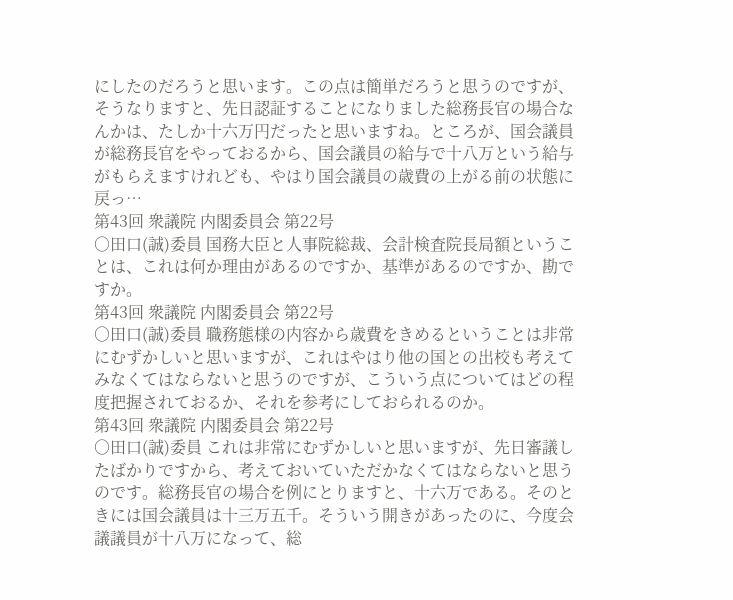にしたのだろうと思います。この点は簡単だろうと思うのですが、そうなりますと、先日認証することになりました総務長官の場合なんかは、たしか十六万円だったと思いますね。ところが、国会議員が総務長官をやっておるから、国会議員の給与で十八万という給与がもらえますけれども、やはり国会議員の歳費の上がる前の状態に戻っ…
第43回 衆議院 内閣委員会 第22号
○田口(誠)委員 国務大臣と人事院総裁、会計検査院長局額ということは、これは何か理由があるのですか、基準があるのですか、勘ですか。
第43回 衆議院 内閣委員会 第22号
○田口(誠)委員 職務態様の内容から歳費をきめるということは非常にむずかしいと思いますが、これはやはり他の国との出校も考えてみなくてはならないと思うのですが、こういう点についてはどの程度把握されておるか、それを参考にしておられるのか。
第43回 衆議院 内閣委員会 第22号
○田口(誠)委員 これは非常にむずかしいと思いますが、先日審議したばかりですから、考えておいていただかなくてはならないと思うのです。総務長官の場合を例にとりますと、十六万である。そのときには国会議員は十三万五千。そういう開きがあったのに、今度会議議員が十八万になって、総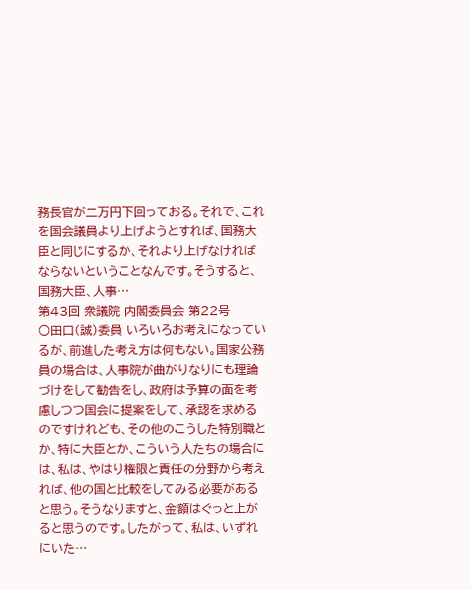務長官が二万円下回っておる。それで、これを国会議員より上げようとすれば、国務大臣と同じにするか、それより上げなければならないということなんです。そうすると、国務大臣、人事…
第43回 衆議院 内閣委員会 第22号
○田口(誠)委員 いろいろお考えになっているが、前進した考え方は何もない。国家公務員の場合は、人事院が曲がりなりにも理論づけをして勧告をし、政府は予算の面を考慮しつつ国会に提案をして、承認を求めるのですけれども、その他のこうした特別職とか、特に大臣とか、こういう人たちの場合には、私は、やはり権限と責任の分野から考えれば、他の国と比較をしてみる必要があると思う。そうなりますと、金額はぐっと上がると思うのです。したがって、私は、いずれにいた…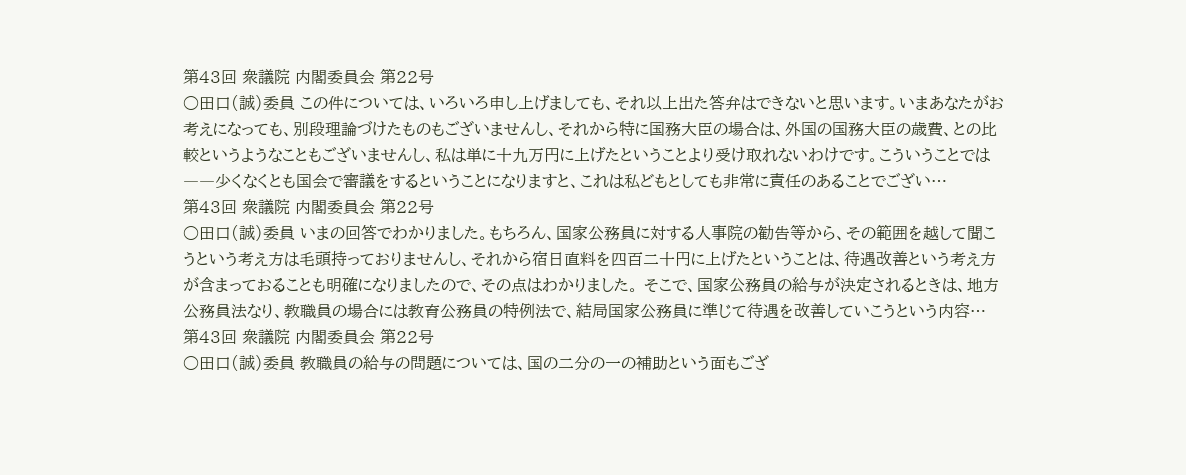第43回 衆議院 内閣委員会 第22号
○田口(誠)委員 この件については、いろいろ申し上げましても、それ以上出た答弁はできないと思います。いまあなたがお考えになっても、別段理論づけたものもございませんし、それから特に国務大臣の場合は、外国の国務大臣の歳費、との比較というようなこともございませんし、私は単に十九万円に上げたということより受け取れないわけです。こういうことでは――少くなくとも国会で審議をするということになりますと、これは私どもとしても非常に責任のあることでござい…
第43回 衆議院 内閣委員会 第22号
○田口(誠)委員 いまの回答でわかりました。もちろん、国家公務員に対する人事院の勧告等から、その範囲を越して聞こうという考え方は毛頭持っておりませんし、それから宿日直料を四百二十円に上げたということは、待遇改善という考え方が含まっておることも明確になりましたので、その点はわかりました。 そこで、国家公務員の給与が決定されるときは、地方公務員法なり、教職員の場合には教育公務員の特例法で、結局国家公務員に準じて待遇を改善していこうという内容…
第43回 衆議院 内閣委員会 第22号
○田口(誠)委員 教職員の給与の問題については、国の二分の一の補助という面もござ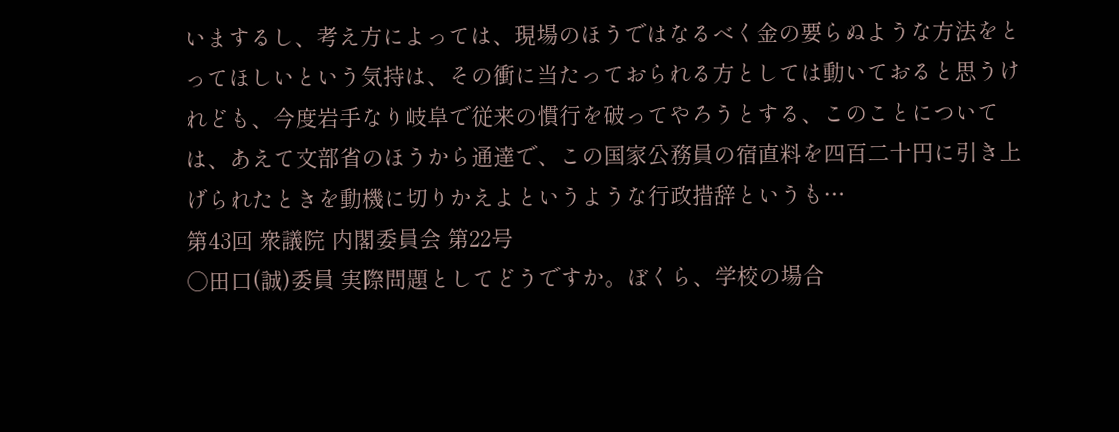いまするし、考え方によっては、現場のほうではなるべく金の要らぬような方法をとってほしいという気持は、その衝に当たっておられる方としては動いておると思うけれども、今度岩手なり岐阜で従来の慣行を破ってやろうとする、このことについては、あえて文部省のほうから通達で、この国家公務員の宿直料を四百二十円に引き上げられたときを動機に切りかえよというような行政措辞というも…
第43回 衆議院 内閣委員会 第22号
○田口(誠)委員 実際問題としてどうですか。ぼくら、学校の場合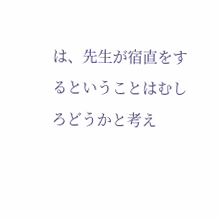は、先生が宿直をするということはむしろどうかと考え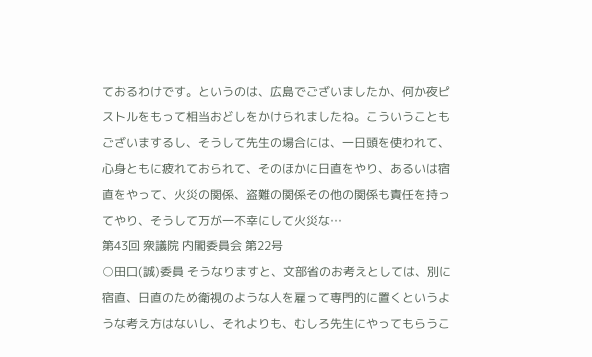ておるわけです。というのは、広島でございましたか、何か夜ピストルをもって相当おどしをかけられましたね。こういうこともございまするし、そうして先生の場合には、一日頭を使われて、心身ともに疲れておられて、そのほかに日直をやり、あるいは宿直をやって、火災の関係、盗難の関係その他の関係も責任を持ってやり、そうして万が一不幸にして火災な…
第43回 衆議院 内閣委員会 第22号
○田口(誠)委員 そうなりますと、文部省のお考えとしては、別に宿直、日直のため衛視のような人を雇って専門的に置くというような考え方はないし、それよりも、むしろ先生にやってもらうこ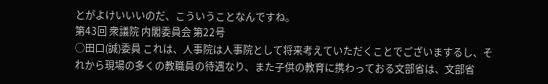とがよけいいいのだ、こういうことなんですね。
第43回 衆議院 内閣委員会 第22号
○田口(誠)委員 これは、人事院は人事院として将来考えていただくことでございまするし、それから現場の多くの教職員の待遇なり、また子供の教育に携わっておる文部省は、文部省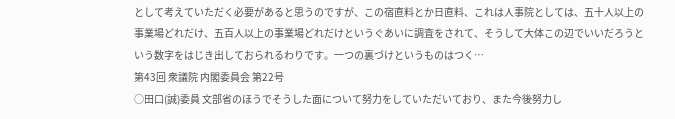として考えていただく必要があると思うのですが、この宿直料とか日直料、これは人事院としては、五十人以上の事業場どれだけ、五百人以上の事業場どれだけというぐあいに調査をされて、そうして大体この辺でいいだろうという数字をはじき出しておられるわりです。一つの裏づけというものはつく…
第43回 衆議院 内閣委員会 第22号
○田口(誠)委員 文部省のほうでそうした面について努力をしていただいており、また今後努力し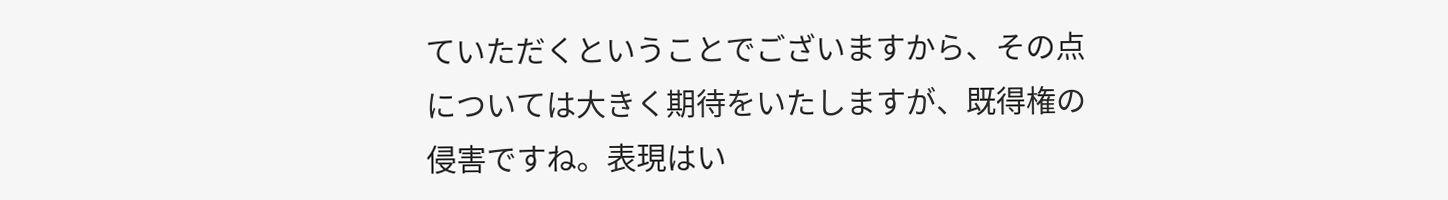ていただくということでございますから、その点については大きく期待をいたしますが、既得権の侵害ですね。表現はい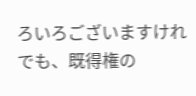ろいろございますけれでも、既得権の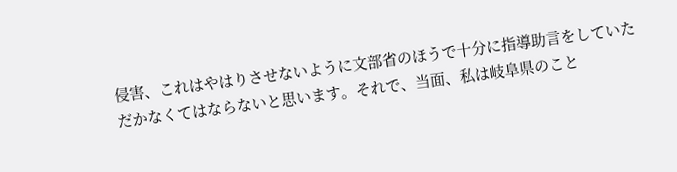侵害、これはやはりさせないように文部省のほうで十分に指導助言をしていただかなくてはならないと思います。それで、当面、私は岐阜県のこと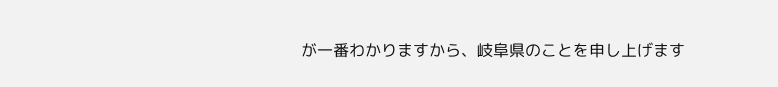が一番わかりますから、岐阜県のことを申し上げます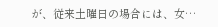が、従来土曜日の場合には、女…